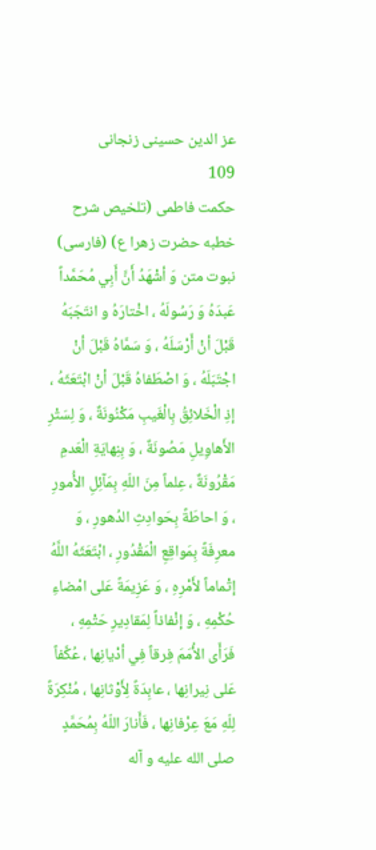عز الدين حسينى زنجانى
109
حكمت فاطمى (تلخيص شرح خطبه حضرت زهرا ع) (فارسى)
نبوت متن وَ أشْهَدُ أَنَّ أَبِي مُحَمَّداً عَبدَهُ وَ رَسُولَهُ ، اخْتارَهُ و انتَجَبَهُ قَبْلَ أنْ أَرْسَلَهُ ، وَ سَمَّاهُ قَبْلَ أنْ اجْتَبَلَهُ ، وَ اصْطَفاهُ قَبْلَ أنْ ابْتَعَثَهُ ، إذِ الْخَلائِقُ بِالْغَيبِ مَكْنُونَةٌ ، وَ لِسَتْرِ الأَهاوِيلِ مَصُونَةٌ ، وَ بِنِهايَةِ الْعَدمِ مَقْرُونَةٌ ، عِلماً مِنَ اللّهِ بِمَآئِلِ الأُمورِ ، وَ احاطَةً بِحَوادِثِ الدُهورِ ، وَ معرِفَةً بِمَواقِعِ الْمَقْدُورِ ، ابْتَعَثَهُ اللَّهُ إتْماماً لأَمْرِهِ ، وَ عَزِيمَةً عَلى امْضاءِ حُكْمِهِ ، وَ إنْفاذاً لِمَقادِيرِ حَتْمِهِ ، فَرَأَى الأُمَمَ فِرقاً فِي أدْيانِها ، عُكَّفاً عَلى نِيرانِها ، عابِدَةً لِأَوْثانِها ، مُنْكِرَةً لِلّهِ مَعَ عِرْفانِها ، فَأَنارَ اللّهُ بِمُحَمَّدٍ صلى الله عليه و آله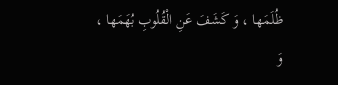ظُلَمَها ، وَ كَشَفَ عَنِ الْقُلُوبِ بُهَمَها ، وَ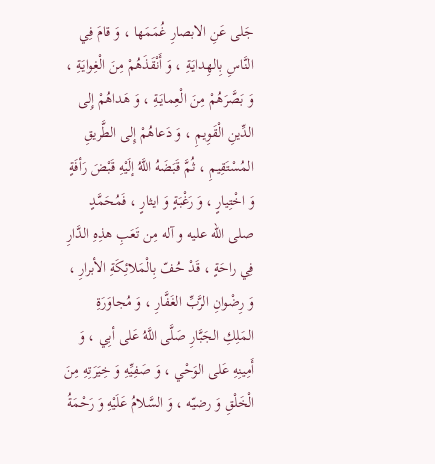جَلى عَنِ الابصارِ غُمَمَها ، وَ قامَ فِي النَّاسِ بِالهِدايَةِ ، وَ أَنْقَذَهُمْ مِنَ الْغِوايَةِ ، وَ بَصَّرَهُمْ مِنَ الْعِمايَةِ ، وَ هَداهُمْ إِلى الدِّينِ الْقَوِيمِ ، وَ دَعاهُمْ إِلى الطَّريقِ المُسْتَقِيمِ ، ثُمَّ قَبَضَهُ اللَّهُ إلَيْهِ قَبْضَ رَأفَةٍ وَ اخْتِيارٍ ، وَ رَغْبَةٍ وَ ايثارٍ ، فَمُحَمَّدٍ صلى الله عليه و آله مِن تَعَبِ هذِهِ الدَّارِ فِي راحَةٍ ، قَدْ حُفّ بِالْمَلائِكَةِ الأبرارِ ، وَ رِضْوانِ الرَّبِّ الغَفَّارِ ، وَ مُجاوَرَةِ المَلِكِ الجَبَّارِ صَلَّى اللَّهُ عَلى أبِي ، وَ أَمِينِهِ عَلى الوَحْي ، وَ صَفِيِّهِ وَ خِيَرَتِهِ مِنَ الْخَلْقِ وَ رضيّه ، وَ السَّلامُ عَلَيْهِ وَ رَحْمَةُ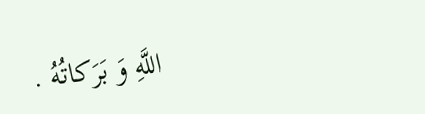اللَّهِ وَ بَرَكاتُهُ .